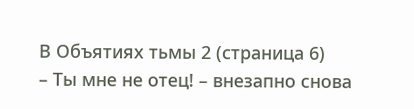В Объятиях тьмы 2 (страница 6)
– Ты мне не отец! – внезапно снова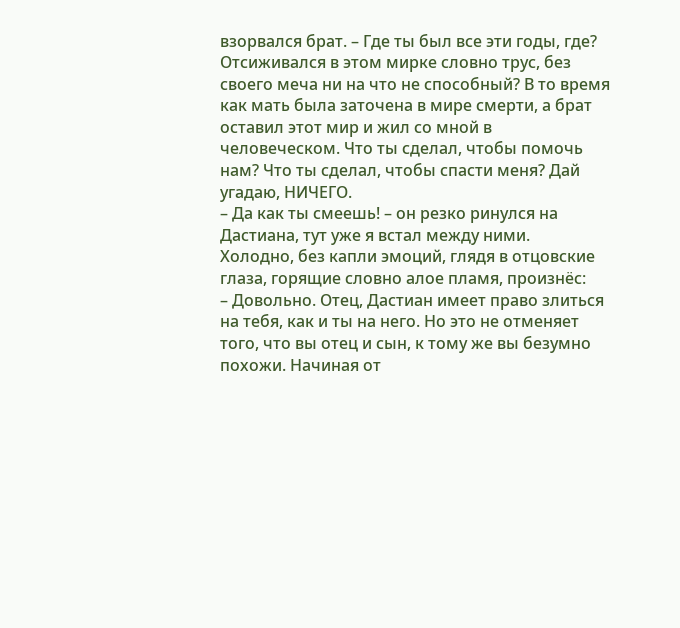взорвался брат. – Где ты был все эти годы, где? Отсиживался в этом мирке словно трус, без своего меча ни на что не способный? В то время как мать была заточена в мире смерти, а брат оставил этот мир и жил со мной в человеческом. Что ты сделал, чтобы помочь нам? Что ты сделал, чтобы спасти меня? Дай угадаю, НИЧЕГО.
– Да как ты смеешь! – он резко ринулся на Дастиана, тут уже я встал между ними.
Холодно, без капли эмоций, глядя в отцовские глаза, горящие словно алое пламя, произнёс:
– Довольно. Отец, Дастиан имеет право злиться на тебя, как и ты на него. Но это не отменяет того, что вы отец и сын, к тому же вы безумно похожи. Начиная от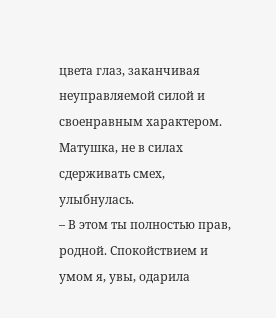цвета глаз, заканчивая неуправляемой силой и своенравным характером.
Матушка, не в силах сдерживать смех, улыбнулась.
– В этом ты полностью прав, родной. Спокойствием и умом я, увы, одарила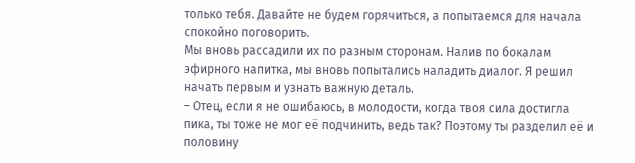только тебя. Давайте не будем горячиться, а попытаемся для начала спокойно поговорить.
Мы вновь рассадили их по разным сторонам. Налив по бокалам эфирного напитка, мы вновь попытались наладить диалог. Я решил начать первым и узнать важную деталь.
– Отец, если я не ошибаюсь, в молодости, когда твоя сила достигла пика, ты тоже не мог её подчинить, ведь так? Поэтому ты разделил её и половину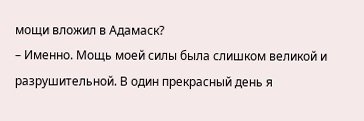мощи вложил в Адамаск?
– Именно. Мощь моей силы была слишком великой и разрушительной. В один прекрасный день я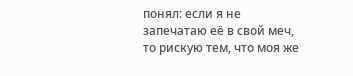понял: если я не запечатаю её в свой меч, то рискую тем, что моя же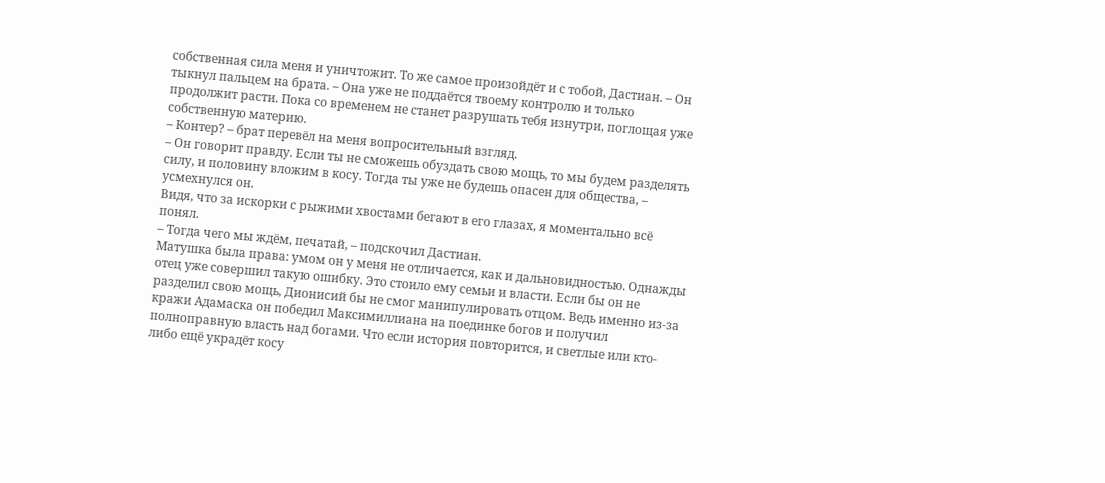собственная сила меня и уничтожит. То же самое произойдёт и с тобой, Дастиан. – Он тыкнул пальцем на брата. – Она уже не поддаётся твоему контролю и только продолжит расти. Пока со временем не станет разрушать тебя изнутри, поглощая уже собственную материю.
– Контер? – брат перевёл на меня вопросительный взгляд.
– Он говорит правду. Если ты не сможешь обуздать свою мощь, то мы будем разделять силу, и половину вложим в косу. Тогда ты уже не будешь опасен для общества, – усмехнулся он.
Видя, что за искорки с рыжими хвостами бегают в его глазах, я моментально всё понял.
– Тогда чего мы ждём, печатай, – подскочил Дастиан.
Матушка была права: умом он у меня не отличается, как и дальновидностью. Однажды отец уже совершил такую ошибку. Это стоило ему семьи и власти. Если бы он не разделил свою мощь, Дионисий бы не смог манипулировать отцом. Ведь именно из-за кражи Адамаска он победил Максимиллиана на поединке богов и получил полноправную власть над богами. Что если история повторится, и светлые или кто-либо ещё украдёт косу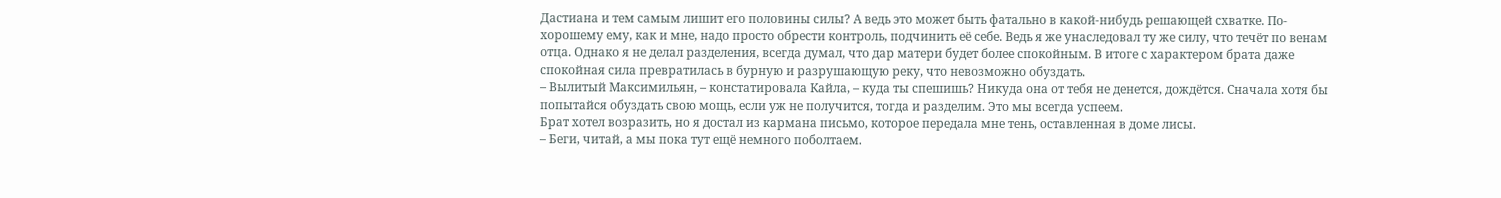Дастиана и тем самым лишит его половины силы? А ведь это может быть фатально в какой-нибудь решающей схватке. По-хорошему ему, как и мне, надо просто обрести контроль, подчинить её себе. Ведь я же унаследовал ту же силу, что течёт по венам отца. Однако я не делал разделения, всегда думал, что дар матери будет более спокойным. В итоге с характером брата даже спокойная сила превратилась в бурную и разрушающую реку, что невозможно обуздать.
– Вылитый Максимильян, – констатировала Кайла, – куда ты спешишь? Никуда она от тебя не денется, дождётся. Сначала хотя бы попытайся обуздать свою мощь, если уж не получится, тогда и разделим. Это мы всегда успеем.
Брат хотел возразить, но я достал из кармана письмо, которое передала мне тень, оставленная в доме лисы.
– Беги, читай, а мы пока тут ещё немного поболтаем.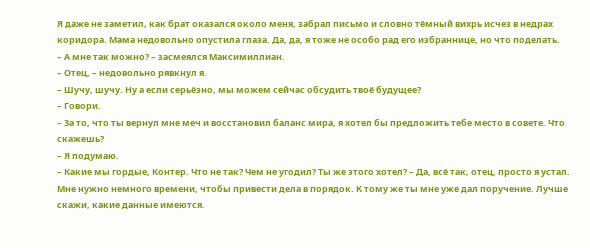Я даже не заметил, как брат оказался около меня, забрал письмо и словно тёмный вихрь исчез в недрах коридора. Мама недовольно опустила глаза. Да, да, я тоже не особо рад его избраннице, но что поделать.
– А мне так можно? – засмеялся Максимиллиан.
– Отец, – недовольно рявкнул я.
– Шучу, шучу. Ну а если серьёзно, мы можем сейчас обсудить твоё будущее?
– Говори.
– За то, что ты вернул мне меч и восстановил баланс мира, я хотел бы предложить тебе место в совете. Что скажешь?
– Я подумаю.
– Какие мы гордые, Контер. Что не так? Чем не угодил? Ты же этого хотел? – Да, всё так, отец, просто я устал. Мне нужно немного времени, чтобы привести дела в порядок. К тому же ты мне уже дал поручение. Лучше скажи, какие данные имеются.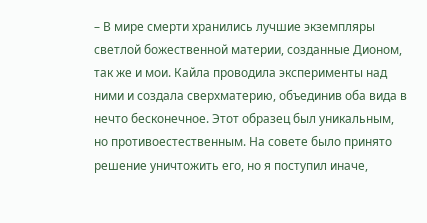– В мире смерти хранились лучшие экземпляры светлой божественной материи, созданные Дионом, так же и мои. Кайла проводила эксперименты над ними и создала сверхматерию, объединив оба вида в нечто бесконечное. Этот образец был уникальным, но противоестественным. На совете было принято решение уничтожить его, но я поступил иначе,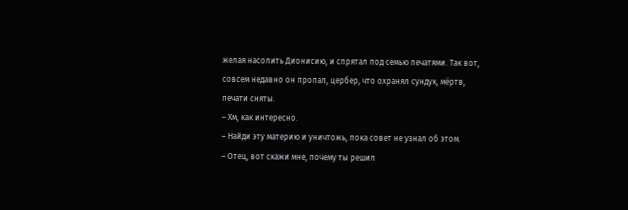желая насолить Дионисию, и спрятал под семью печатями. Так вот, совсем недавно он пропал, цербер, что охранял сундук, мёртв, печати сняты.
– Хм, как интересно.
– Найди эту материю и уничтожь, пока совет не узнал об этом.
– Отец, вот скажи мне, почему ты решил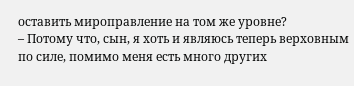оставить мироправление на том же уровне?
– Потому что, сын, я хоть и являюсь теперь верховным по силе, помимо меня есть много других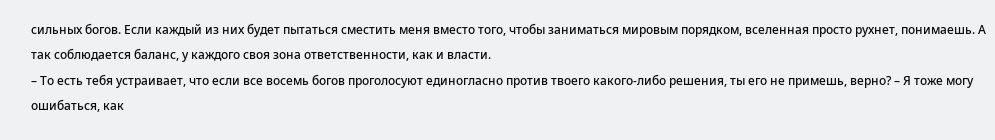сильных богов. Если каждый из них будет пытаться сместить меня вместо того, чтобы заниматься мировым порядком, вселенная просто рухнет, понимаешь. А так соблюдается баланс, у каждого своя зона ответственности, как и власти.
– То есть тебя устраивает, что если все восемь богов проголосуют единогласно против твоего какого-либо решения, ты его не примешь, верно? – Я тоже могу ошибаться, как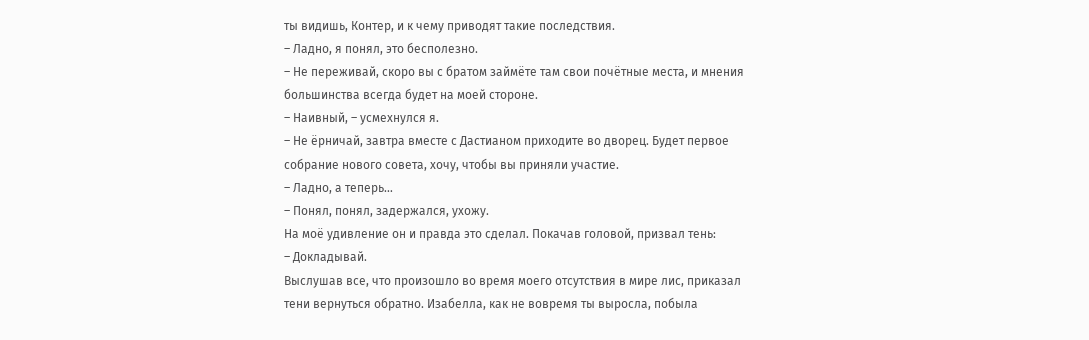ты видишь, Контер, и к чему приводят такие последствия.
– Ладно, я понял, это бесполезно.
– Не переживай, скоро вы с братом займёте там свои почётные места, и мнения большинства всегда будет на моей стороне.
– Наивный, – усмехнулся я.
– Не ёрничай, завтра вместе с Дастианом приходите во дворец. Будет первое собрание нового совета, хочу, чтобы вы приняли участие.
– Ладно, а теперь…
– Понял, понял, задержался, ухожу.
На моё удивление он и правда это сделал. Покачав головой, призвал тень:
– Докладывай.
Выслушав все, что произошло во время моего отсутствия в мире лис, приказал тени вернуться обратно. Изабелла, как не вовремя ты выросла, побыла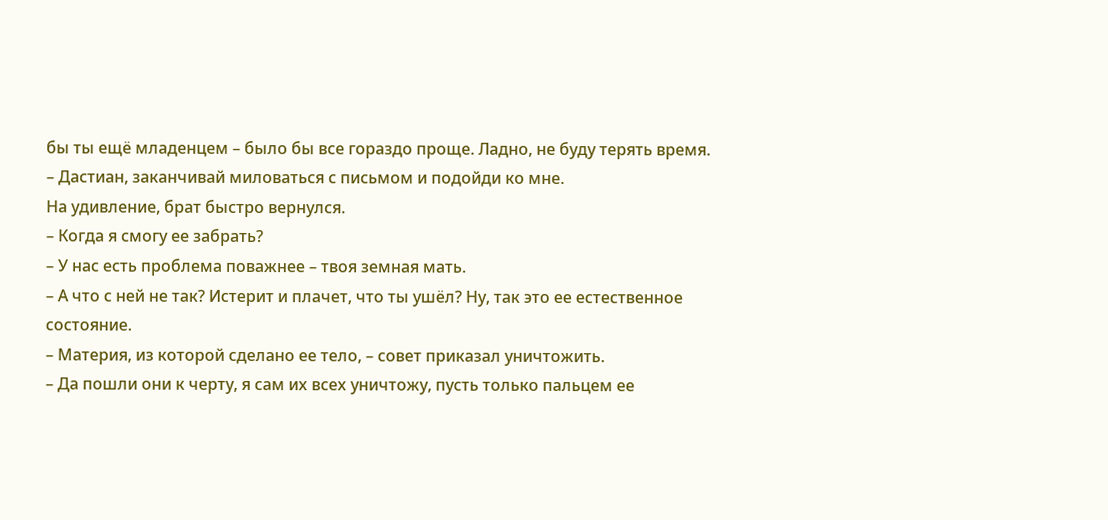бы ты ещё младенцем – было бы все гораздо проще. Ладно, не буду терять время.
– Дастиан, заканчивай миловаться с письмом и подойди ко мне.
На удивление, брат быстро вернулся.
– Когда я смогу ее забрать?
– У нас есть проблема поважнее – твоя земная мать.
– А что с ней не так? Истерит и плачет, что ты ушёл? Ну, так это ее естественное состояние.
– Материя, из которой сделано ее тело, – совет приказал уничтожить.
– Да пошли они к черту, я сам их всех уничтожу, пусть только пальцем ее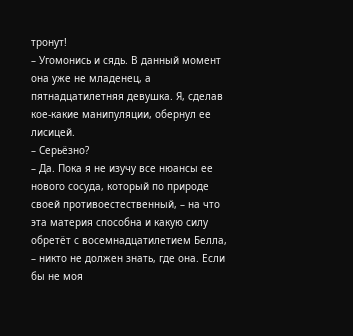тронут!
– Угомонись и сядь. В данный момент она уже не младенец, а пятнадцатилетняя девушка. Я, сделав кое-какие манипуляции, обернул ее лисицей.
– Серьёзно?
– Да. Пока я не изучу все нюансы ее нового сосуда, который по природе своей противоестественный, – на что эта материя способна и какую силу обретёт с восемнадцатилетием Белла, – никто не должен знать, где она. Если бы не моя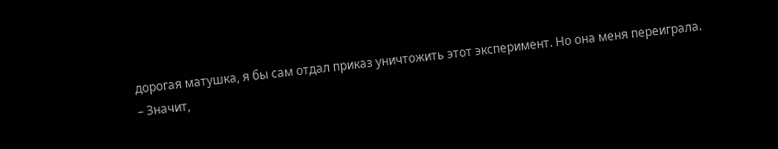дорогая матушка, я бы сам отдал приказ уничтожить этот эксперимент. Но она меня переиграла.
– Значит,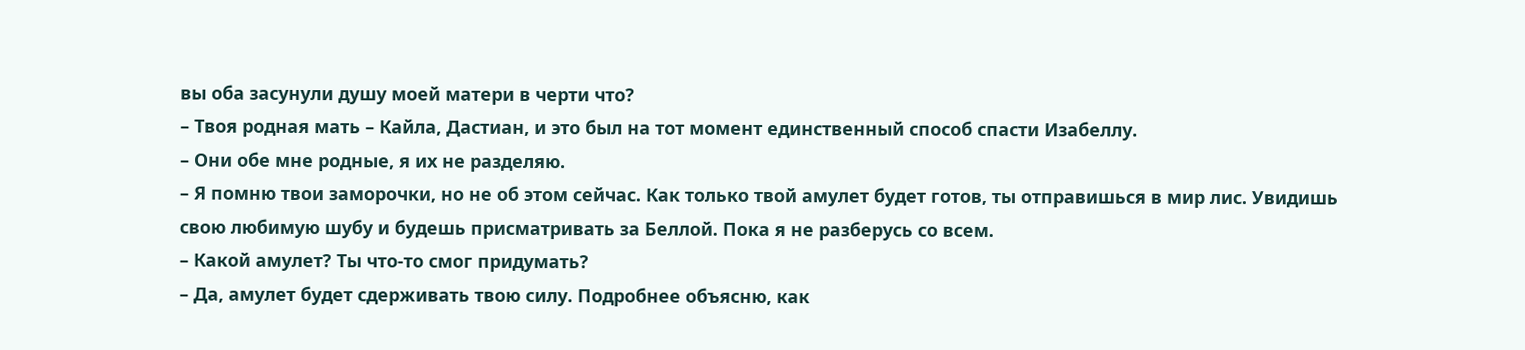вы оба засунули душу моей матери в черти что?
– Твоя родная мать – Кайла, Дастиан, и это был на тот момент единственный способ спасти Изабеллу.
– Они обе мне родные, я их не разделяю.
– Я помню твои заморочки, но не об этом сейчас. Как только твой амулет будет готов, ты отправишься в мир лис. Увидишь свою любимую шубу и будешь присматривать за Беллой. Пока я не разберусь со всем.
– Какой амулет? Ты что-то смог придумать?
– Да, амулет будет сдерживать твою силу. Подробнее объясню, как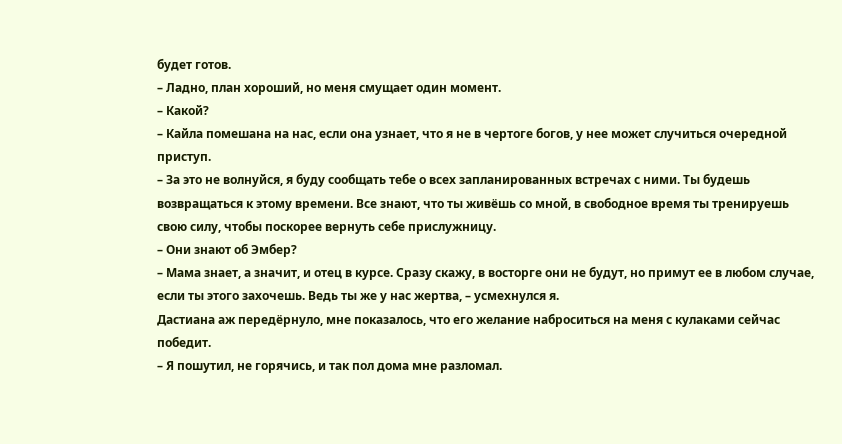будет готов.
– Ладно, план хороший, но меня смущает один момент.
– Какой?
– Кайла помешана на нас, если она узнает, что я не в чертоге богов, у нее может случиться очередной приступ.
– За это не волнуйся, я буду сообщать тебе о всех запланированных встречах с ними. Ты будешь возвращаться к этому времени. Все знают, что ты живёшь со мной, в свободное время ты тренируешь свою силу, чтобы поскорее вернуть себе прислужницу.
– Они знают об Эмбер?
– Мама знает, а значит, и отец в курсе. Сразу скажу, в восторге они не будут, но примут ее в любом случае, если ты этого захочешь. Ведь ты же у нас жертва, – усмехнулся я.
Дастиана аж передёрнуло, мне показалось, что его желание наброситься на меня с кулаками сейчас победит.
– Я пошутил, не горячись, и так пол дома мне разломал.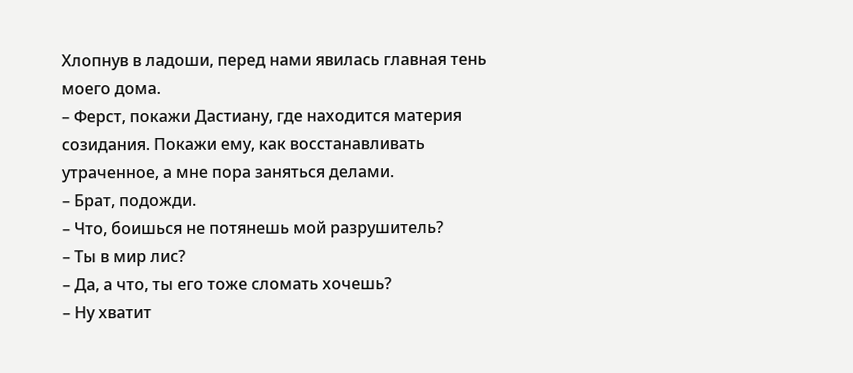Хлопнув в ладоши, перед нами явилась главная тень моего дома.
– Ферст, покажи Дастиану, где находится материя созидания. Покажи ему, как восстанавливать утраченное, а мне пора заняться делами.
– Брат, подожди.
– Что, боишься не потянешь мой разрушитель?
– Ты в мир лис?
– Да, а что, ты его тоже сломать хочешь?
– Ну хватит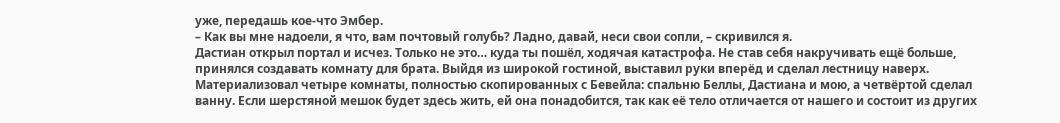уже, передашь кое-что Эмбер.
– Как вы мне надоели, я что, вам почтовый голубь? Ладно, давай, неси свои сопли, – скривился я.
Дастиан открыл портал и исчез. Только не это… куда ты пошёл, ходячая катастрофа. Не став себя накручивать ещё больше, принялся создавать комнату для брата. Выйдя из широкой гостиной, выставил руки вперёд и сделал лестницу наверх. Материализовал четыре комнаты, полностью скопированных с Бевейла: спальню Беллы, Дастиана и мою, а четвёртой сделал ванну. Если шерстяной мешок будет здесь жить, ей она понадобится, так как её тело отличается от нашего и состоит из других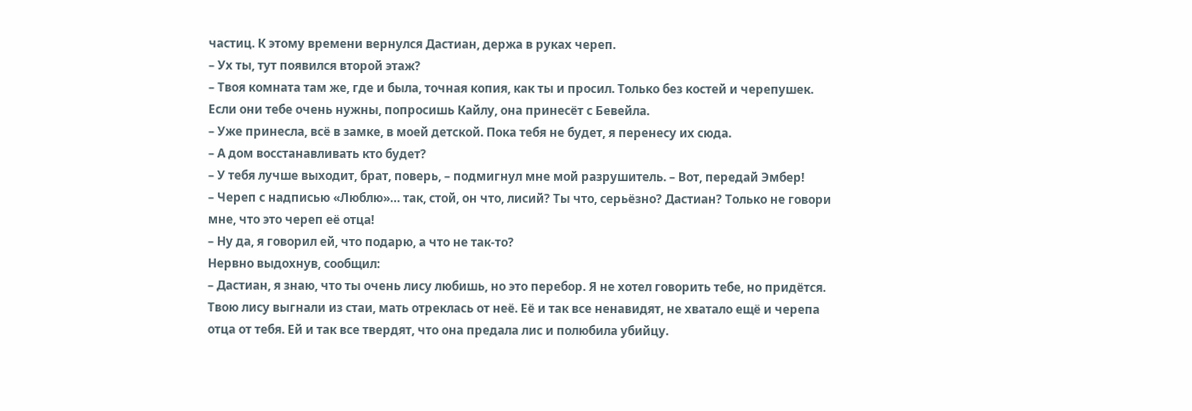частиц. К этому времени вернулся Дастиан, держа в руках череп.
– Ух ты, тут появился второй этаж?
– Твоя комната там же, где и была, точная копия, как ты и просил. Только без костей и черепушек. Если они тебе очень нужны, попросишь Кайлу, она принесёт с Бевейла.
– Уже принесла, всё в замке, в моей детской. Пока тебя не будет, я перенесу их сюда.
– А дом восстанавливать кто будет?
– У тебя лучше выходит, брат, поверь, – подмигнул мне мой разрушитель. – Вот, передай Эмбер!
– Череп с надписью «Люблю»… так, стой, он что, лисий? Ты что, серьёзно? Дастиан? Только не говори мне, что это череп её отца!
– Ну да, я говорил ей, что подарю, а что не так-то?
Нервно выдохнув, сообщил:
– Дастиан, я знаю, что ты очень лису любишь, но это перебор. Я не хотел говорить тебе, но придётся. Твою лису выгнали из стаи, мать отреклась от неё. Её и так все ненавидят, не хватало ещё и черепа отца от тебя. Ей и так все твердят, что она предала лис и полюбила убийцу.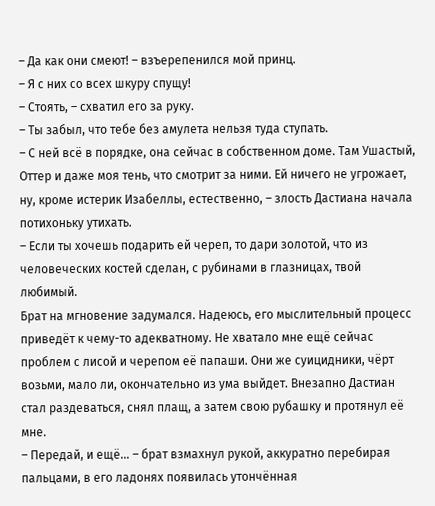– Да как они смеют! – взъерепенился мой принц.
– Я с них со всех шкуру спущу!
– Стоять, – схватил его за руку.
– Ты забыл, что тебе без амулета нельзя туда ступать.
– С ней всё в порядке, она сейчас в собственном доме. Там Ушастый, Оттер и даже моя тень, что смотрит за ними. Ей ничего не угрожает, ну, кроме истерик Изабеллы, естественно, – злость Дастиана начала потихоньку утихать.
– Если ты хочешь подарить ей череп, то дари золотой, что из человеческих костей сделан, с рубинами в глазницах, твой любимый.
Брат на мгновение задумался. Надеюсь, его мыслительный процесс приведёт к чему-то адекватному. Не хватало мне ещё сейчас проблем с лисой и черепом её папаши. Они же суицидники, чёрт возьми, мало ли, окончательно из ума выйдет. Внезапно Дастиан стал раздеваться, снял плащ, а затем свою рубашку и протянул её мне.
– Передай, и ещё… – брат взмахнул рукой, аккуратно перебирая пальцами, в его ладонях появилась утончённая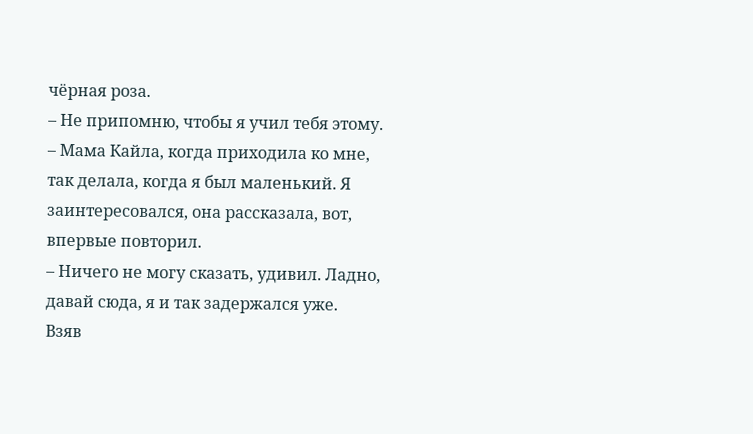чёрная роза.
– Не припомню, чтобы я учил тебя этому.
– Мама Кайла, когда приходила ко мне, так делала, когда я был маленький. Я заинтересовался, она рассказала, вот, впервые повторил.
– Ничего не могу сказать, удивил. Ладно, давай сюда, я и так задержался уже.
Взяв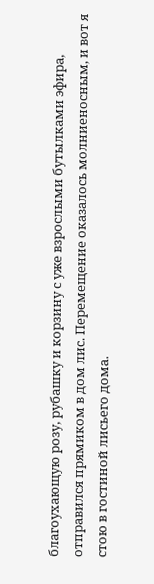благоухающую розу, рубашку и корзину с уже взрослыми бутылками эфира, отправился прямиком в дом лис. Перемещение оказалось молниеносным, и вот я стою в гостиной лисьего дома.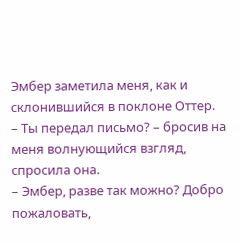Эмбер заметила меня, как и склонившийся в поклоне Оттер.
– Ты передал письмо? – бросив на меня волнующийся взгляд, спросила она.
– Эмбер, разве так можно? Добро пожаловать,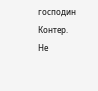господин Контер.
Не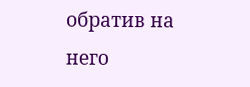обратив на него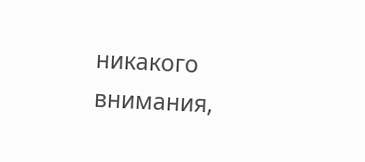никакого внимания,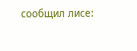сообщил лисе: